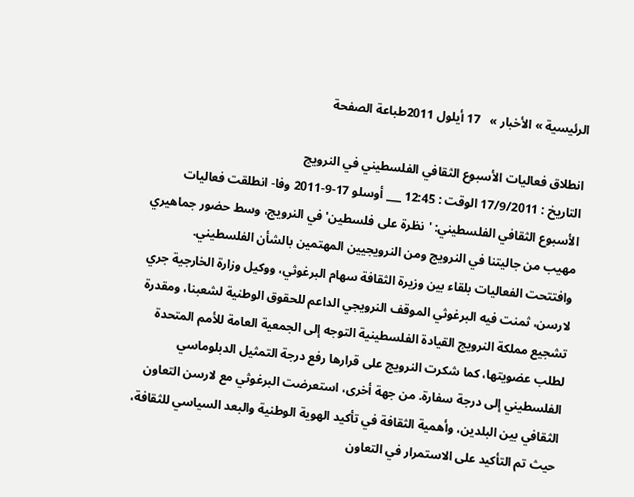الرئيسية » الأخبار »   17 أيلول 2011طباعة الصفحة

انطلاق فعاليات الأسبوع الثقافي الفلسطيني في النرويج
التاريخ : 17/9/2011 الوقت : 12:45 ___ أوسلو 17-9-2011 وفا- انطلقت فعاليات الأسبوع الثقافي الفلسطيني: 'نظرة على فلسطين' في النرويج، وسط حضور جماهيري مهيب من جاليتنا في النرويج ومن النرويجيين المهتمين بالشأن الفلسطيني. وافتتحت الفعاليات بلقاء بين وزيرة الثقافة سهام البرغوثي، ووكيل وزارة الخارجية جري لارسن، ثمنت فيه البرغوثي الموقف النرويجي الداعم للحقوق الوطنية لشعبنا، ومقدرة تشجيع مملكة النرويج القيادة الفلسطينية التوجه إلى الجمعية العامة للأمم المتحدة لطلب عضويتها، كما شكرت النرويج على قرارها رفع درجة التمثيل الدبلوماسي الفلسطيني إلى درجة سفارة. من جهة أخرى، استعرضت البرغوثي مع لارسن التعاون الثقافي بين البلدين، وأهمية الثقافة في تأكيد الهوية الوطنية والبعد السياسي للثقافة، حيث تم التأكيد على الاستمرار في التعاون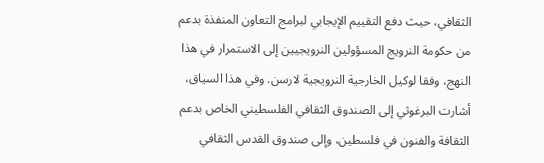الثقافي، حيث دفع التقييم الإيجابي لبرامج التعاون المنفذة بدعم من حكومة النرويج المسؤولين النرويجيين إلى الاستمرار في هذا النهج، وفقا لوكيل الخارجية النرويجية لارسن. وفي هذا السياق، أشارت البرغوثي إلى الصندوق الثقافي الفلسطيني الخاص بدعم الثقافة والفنون في فلسطين، وإلى صندوق القدس الثقافي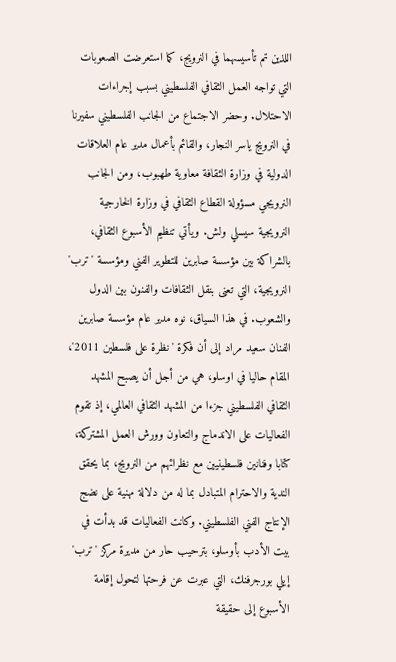اللذين تم تأسيسهما في النرويج، كما استعرضت الصعوبات التي تواجه العمل الثقافي الفلسطيني بسبب إجراءات الاحتلال. وحضر الاجتماع من الجانب الفلسطيني سفيرنا في النرويج ياسر النجار، والقائم بأعمال مدير عام العلاقات الدولية في وزارة الثقافة معاوية طهبوب، ومن الجانب النرويجي مسؤولة القطاع الثقافي في وزارة الخارجية النرويجية سيسلي ولش. ويأتي تنظيم الأسبوع الثقافي، بالشراكة بين مؤسسة صابرين للتطوير الفني ومؤسسة 'ترب' النرويجية، التي تعنى بنقل الثقافات والفنون بين الدول والشعوب. في هذا السياق، نوه مدير عام مؤسسة صابرين الفنان سعيد مراد إلى أن فكرة 'نظرة على فلسطين 2011'، المقام حاليا في اوسلو، هي من أجل أن يصبح المشهد الثقافي الفلسطيني جزءا من المشهد الثقافي العالمي، إذ تقوم الفعاليات على الاندماج والتعاون وورش العمل المشتركة، كتابا وفنانين فلسطينيين مع نظرائهم من النرويج، بما يحقق الندية والاحترام المتبادل بما له من دلالة مهنية على نضج الإنتاج الفني الفلسطيني. وكانت الفعاليات قد بدأت في بيت الأدب بأوسلو، بترحيب حار من مديرة مركز 'ترب' إيلي بورجرفنك، التي عبرت عن فرحتها لتحول إقامة الأسبوع إلى حقيقة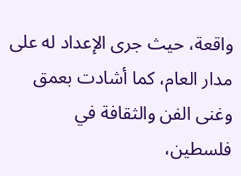واقعة، حيث جرى الإعداد له على مدار العام، كما أشادت بعمق وغنى الفن والثقافة في فلسطين،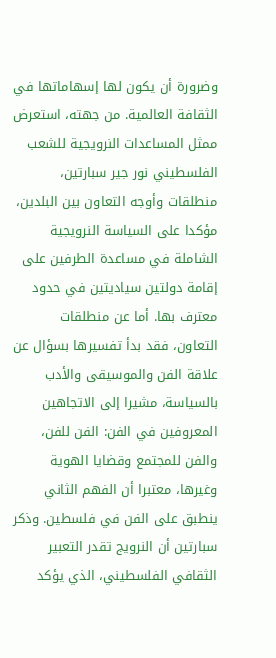وضرورة أن يكون لها إسهاماتها في الثقافة العالمية. من جهته، استعرض ممثل المساعدات النرويجية للشعب الفلسطيني نور جير سبارتين، منطلقات وأوجه التعاون بين البلدين، مؤكدا على السياسة النرويجية الشاملة في مساعدة الطرفين على إقامة دولتين سياديتين في حدود معترف بها. أما عن منطلقات التعاون، فقد بدأ تفسيرها بسؤال عن علاقة الفن والموسيقى والأدب بالسياسة، مشيرا إلى الاتجاهين المعروفين في الفن: الفن للفن، والفن للمجتمع وقضايا الهوية وغيرها، معتبرا أن الفهم الثاني ينطبق على الفن في فلسطين. وذكر سبارتين أن النرويج تقدر التعبير الثقافي الفلسطيني، الذي يؤكد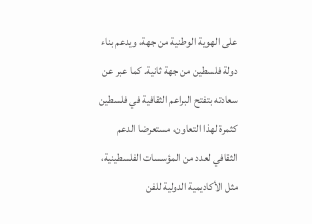على الهوية الوطنية من جهة، ويدعم بناء دولة فلسطين من جهة ثانية. كما عبر عن سعادته بتفتح البراعم الثقافية في فلسطين كثمرة لهذا التعاون، مستعرضا الدعم الثقافي لعدد من المؤسسات الفلسطينية، مثل الأكاديمية الدولية للفن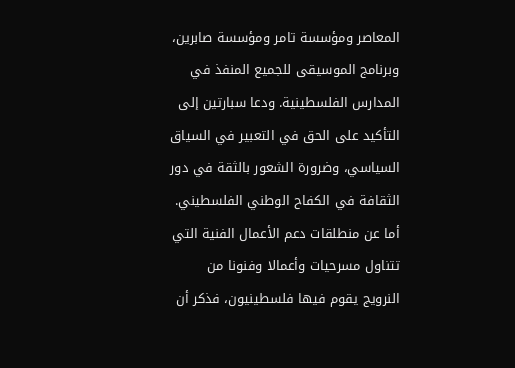المعاصر ومؤسسة تامر ومؤسسة صابرين، وبرنامج الموسيقى للجميع المنفذ في المدارس الفلسطينية. ودعا سبارتين إلى التأكيد على الحق في التعبير في السياق السياسي، وضرورة الشعور بالثقة في دور الثقافة في الكفاح الوطني الفلسطيني. أما عن منطلقات دعم الأعمال الفنية التي تتناول مسرحيات وأعمالا وفنونا من النرويج يقوم فيها فلسطينيون، فذكر أن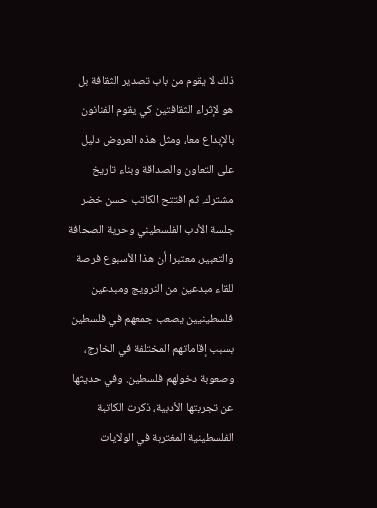ذلك لا يقوم من باب تصدير الثقافة بل هو لإثراء الثقافتين كي يقوم الفنانون بالإبداع معا، ومثل هذه العروض دليل على التعاون والصداقة وبناء تاريخ مشترك. ثم افتتح الكاتب حسن خضر جلسة الأدب الفلسطيني وحرية الصحافة والتعبير، معتبرا أن هذا الأسبوع فرصة للقاء مبدعين من النرويج ومبدعين فلسطينيين يصعب جمعهم في فلسطين بسبب إقاماتهم المختلفة في الخارج، وصعوبة دخولهم فلسطين. وفي حديثها عن تجربتها الأدبية، ذكرت الكاتبة الفلسطينية المغتربة في الولايات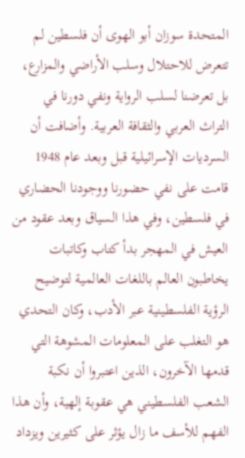المتحدة سوزان أبو الهوى أن فلسطين لم تتعرض للاحتلال وسلب الأراضي والمزارع، بل تعرضنا لسلب الرواية ونفي دورنا في التراث العربي والثقافة العربية. وأضافت أن السرديات الإسرائيلية قبل وبعد عام 1948 قامت على نفي حضورنا ووجودنا الحضاري في فلسطين، وفي هذا السياق وبعد عقود من العيش في المهجر بدأ كتاب وكاتبات يخاطبون العالم باللغات العالمية لتوضيح الرؤية الفلسطينية عبر الأدب، وكان التحدي هو التغلب على المعلومات المشوهة التي قدمها الآخرون، الذين اعتبروا أن نكبة الشعب الفلسطيني هي عقوبة إلهية، وأن هذا الفهم للأسف ما زال يؤثر على كثيرين ويزداد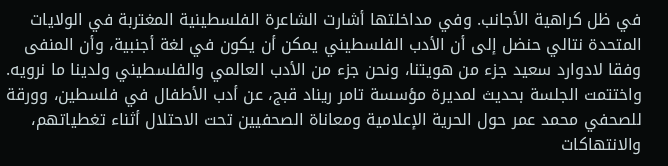في ظل كراهية الأجانب. وفي مداخلتها أشارت الشاعرة الفلسطينية المغتربة في الولايات المتحدة نتالي حنضل إلى أن الأدب الفلسطيني يمكن أن يكون في لغة أجنبية، وأن المنفى وفقا لادوارد سعيد جزء من هويتنا، ونحن جزء من الأدب العالمي والفلسطيني ولدينا ما نرويه. واختتمت الجلسة بحديث لمديرة مؤسسة تامر ريناد قبج، عن أدب الأطفال في فلسطين، وورقة للصحفي محمد عمر حول الحرية الإعلامية ومعاناة الصحفيين تحت الاحتلال أثناء تغطياتهم، والانتهاكات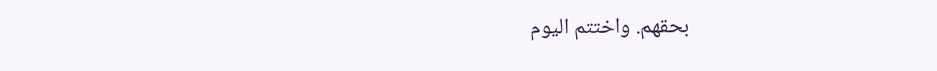بحقهم. واختتم اليوم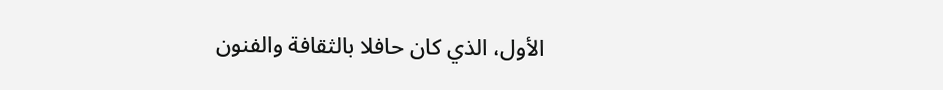الأول، الذي كان حافلا بالثقافة والفنون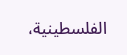الفلسطينية،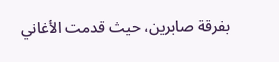بفرقة صابرين، حيث قدمت الأغاني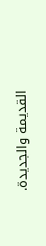القديمة والجديدة.